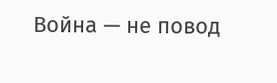Война — не повод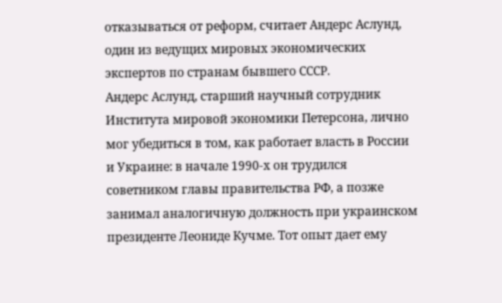отказываться от реформ, считает Андерс Аслунд, один из ведущих мировых экономических экспертов по странам бывшего СССР.
Андерс Аслунд, старший научный сотрудник Института мировой экономики Петерсона, лично мог убедиться в том, как работает власть в России и Украине: в начале 1990-х он трудился советником главы правительства РФ, а позже занимал аналогичную должность при украинском президенте Леониде Кучме. Тот опыт дает ему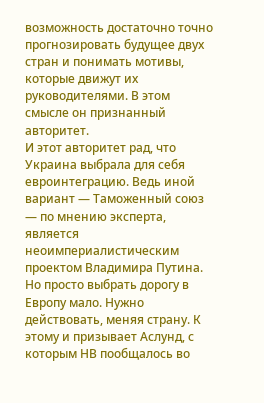возможность достаточно точно прогнозировать будущее двух стран и понимать мотивы, которые движут их руководителями. В этом смысле он признанный авторитет.
И этот авторитет рад, что Украина выбрала для себя евроинтеграцию. Ведь иной вариант — Таможенный союз — по мнению эксперта, является неоимпериалистическим проектом Владимира Путина.
Но просто выбрать дорогу в Европу мало. Нужно действовать, меняя страну. К этому и призывает Аслунд, с которым НВ пообщалось во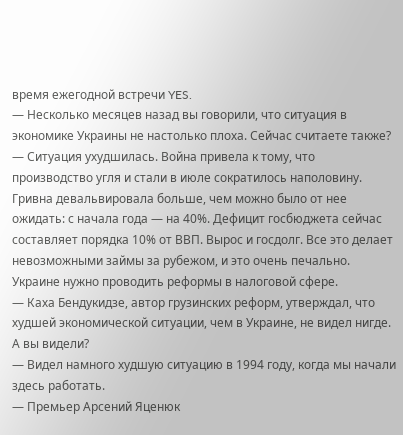время ежегодной встречи YES.
— Несколько месяцев назад вы говорили, что ситуация в экономике Украины не настолько плоха. Сейчас считаете также?
— Ситуация ухудшилась. Война привела к тому, что производство угля и стали в июле сократилось наполовину. Гривна девальвировала больше, чем можно было от нее ожидать: с начала года — на 40%. Дефицит госбюджета сейчас составляет порядка 10% от ВВП. Вырос и госдолг. Все это делает невозможными займы за рубежом, и это очень печально. Украине нужно проводить реформы в налоговой сфере.
— Каха Бендукидзе, автор грузинских реформ, утверждал, что худшей экономической ситуации, чем в Украине, не видел нигде. А вы видели?
— Видел намного худшую ситуацию в 1994 году, когда мы начали здесь работать.
— Премьер Арсений Яценюк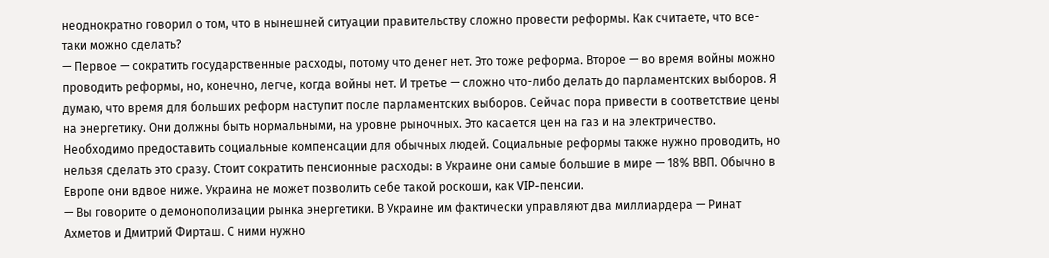неоднократно говорил о том, что в нынешней ситуации правительству сложно провести реформы. Как считаете, что все-таки можно сделать?
— Первое — сократить государственные расходы, потому что денег нет. Это тоже реформа. Второе — во время войны можно проводить реформы, но, конечно, легче, когда войны нет. И третье — сложно что-либо делать до парламентских выборов. Я думаю, что время для больших реформ наступит после парламентских выборов. Сейчас пора привести в соответствие цены на энергетику. Они должны быть нормальными, на уровне рыночных. Это касается цен на газ и на электричество.
Необходимо предоставить социальные компенсации для обычных людей. Социальные реформы также нужно проводить, но нельзя сделать это сразу. Стоит сократить пенсионные расходы: в Украине они самые большие в мире — 18% ВВП. Обычно в Европе они вдвое ниже. Украина не может позволить себе такой роскоши, как VIP-пенсии.
— Вы говорите о демонополизации рынка энергетики. В Украине им фактически управляют два миллиардеpa — Ринат Ахметов и Дмитрий Фирташ. С ними нужно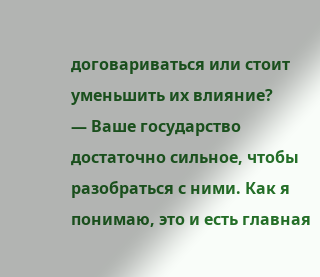договариваться или стоит уменьшить их влияние?
— Ваше государство достаточно сильное, чтобы разобраться с ними. Как я понимаю, это и есть главная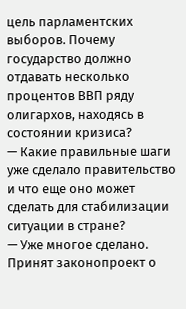цель парламентских выборов. Почему государство должно отдавать несколько процентов ВВП ряду олигархов, находясь в состоянии кризиса?
— Какие правильные шаги уже сделало правительство и что еще оно может сделать для стабилизации ситуации в стране?
— Уже многое сделано. Принят законопроект о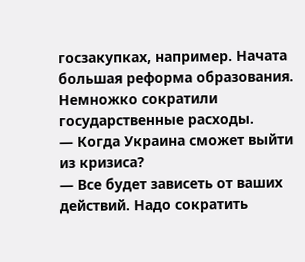госзакупках, например. Начата большая реформа образования. Немножко сократили государственные расходы.
— Когда Украина сможет выйти из кризиса?
— Все будет зависеть от ваших действий. Надо сократить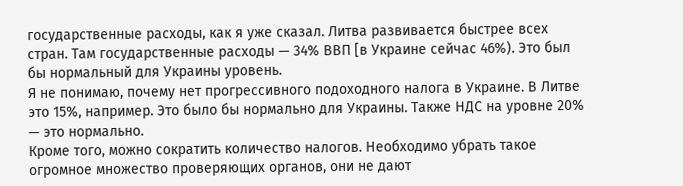государственные расходы, как я уже сказал. Литва развивается быстрее всех стран. Там государственные расходы — 34% ВВП [в Украине сейчас 46%). Это был бы нормальный для Украины уровень.
Я не понимаю, почему нет прогрессивного подоходного налога в Украине. В Литве это 15%, например. Это было бы нормально для Украины. Также НДС на уровне 20% — это нормально.
Кроме того, можно сократить количество налогов. Необходимо убрать такое огромное множество проверяющих органов, они не дают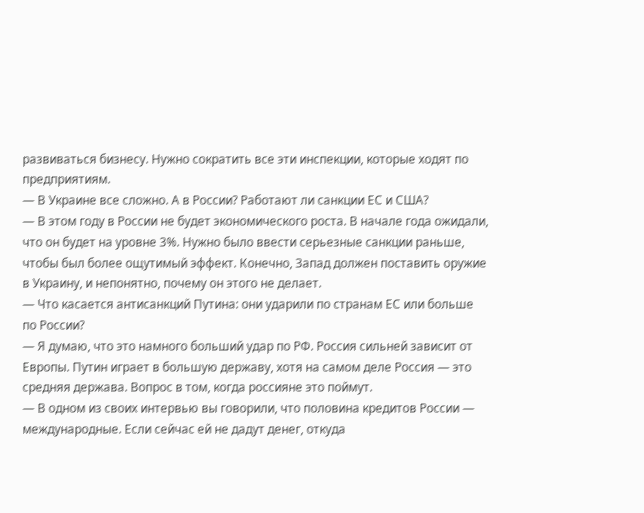развиваться бизнесу. Нужно сократить все эти инспекции, которые ходят по предприятиям.
— В Украине все сложно. А в России? Работают ли санкции ЕС и США?
— В этом году в России не будет экономического роста. В начале года ожидали, что он будет на уровне 3%. Нужно было ввести серьезные санкции раньше, чтобы был более ощутимый эффект. Конечно, Запад должен поставить оружие в Украину, и непонятно, почему он этого не делает.
— Что касается антисанкций Путина: они ударили по странам ЕС или больше по России?
— Я думаю, что это намного больший удар по РФ. Россия сильней зависит от Европы. Путин играет в большую державу, хотя на самом деле Россия — это средняя держава. Вопрос в том, когда россияне это поймут.
— В одном из своих интервью вы говорили, что половина кредитов России — международные. Если сейчас ей не дадут денег, откуда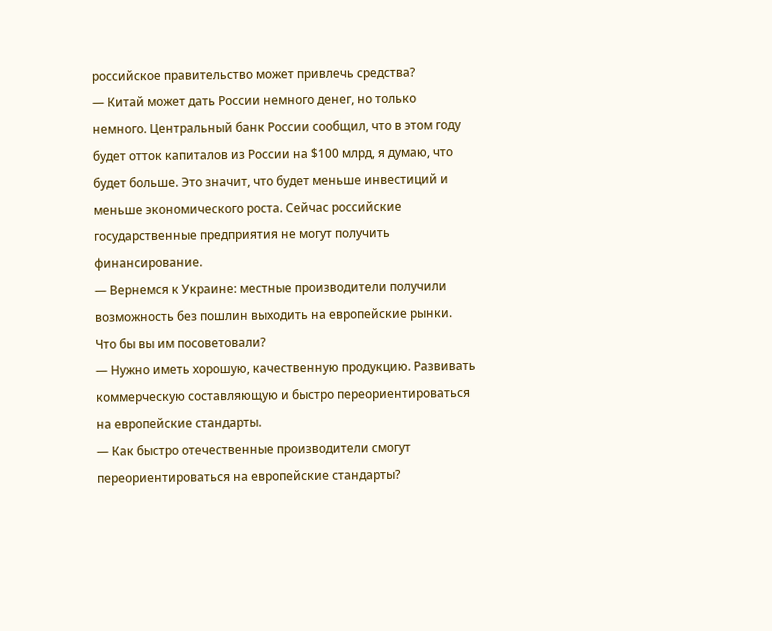российское правительство может привлечь средства?
— Китай может дать России немного денег, но только немного. Центральный банк России сообщил, что в этом году будет отток капиталов из России на $100 млрд, я думаю, что будет больше. Это значит, что будет меньше инвестиций и меньше экономического роста. Сейчас российские государственные предприятия не могут получить финансирование.
— Вернемся к Украине: местные производители получили возможность без пошлин выходить на европейские рынки. Что бы вы им посоветовали?
— Нужно иметь хорошую, качественную продукцию. Развивать коммерческую составляющую и быстро переориентироваться на европейские стандарты.
— Как быстро отечественные производители смогут переориентироваться на европейские стандарты?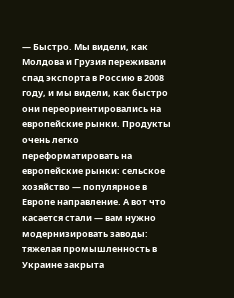— Быстро. Мы видели, как Молдова и Грузия переживали спад экспорта в Россию в 2008 году, и мы видели, как быстро они переориентировались на европейские рынки. Продукты очень легко переформатировать на европейские рынки: сельское хозяйство — популярное в Европе направление. А вот что касается стали — вам нужно модернизировать заводы: тяжелая промышленность в Украине закрыта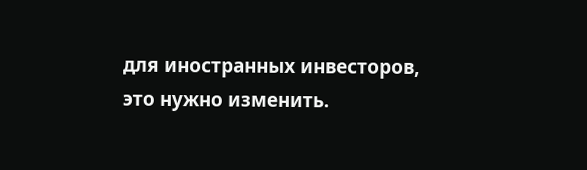для иностранных инвесторов, это нужно изменить.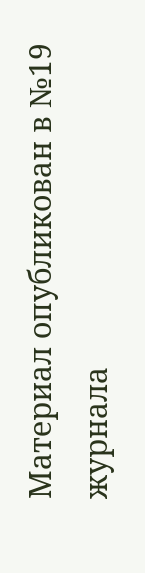Материал опубликован в №19 журнала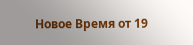Новое Время от 19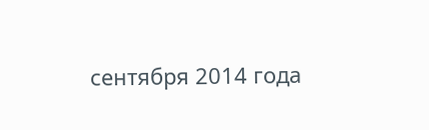сентября 2014 года